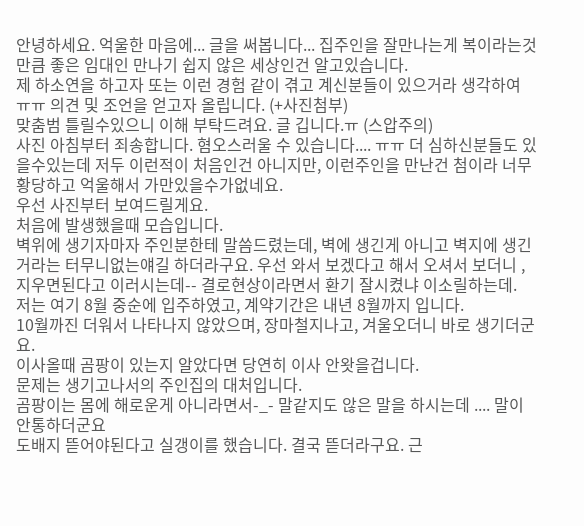안녕하세요. 억울한 마음에... 글을 써봅니다... 집주인을 잘만나는게 복이라는것만큼 좋은 임대인 만나기 쉽지 않은 세상인건 알고있습니다.
제 하소연을 하고자 또는 이런 경험 같이 겪고 계신분들이 있으거라 생각하여 ㅠㅠ 의견 및 조언을 얻고자 올립니다. (+사진첨부)
맞춤범 틀릴수있으니 이해 부탁드려요. 글 깁니다.ㅠ (스압주의)
사진 아침부터 죄송합니다. 혐오스러울 수 있습니다.... ㅠㅠ 더 심하신분들도 있을수있는데 저두 이런적이 처음인건 아니지만, 이런주인을 만난건 첨이라 너무 황당하고 억울해서 가만있을수가없네요.
우선 사진부터 보여드릴게요.
처음에 발생했을때 모습입니다.
벽위에 생기자마자 주인분한테 말씀드렸는데, 벽에 생긴게 아니고 벽지에 생긴거라는 터무니없는얘길 하더라구요. 우선 와서 보겠다고 해서 오셔서 보더니 , 지우면된다고 이러시는데-- 결로현상이라면서 환기 잘시켰냐 이소릴하는데.
저는 여기 8월 중순에 입주하였고, 계약기간은 내년 8월까지 입니다.
10월까진 더워서 나타나지 않았으며, 장마철지나고, 겨울오더니 바로 생기더군요.
이사올때 곰팡이 있는지 알았다면 당연히 이사 안왓을겁니다.
문제는 생기고나서의 주인집의 대처입니다.
곰팡이는 몸에 해로운게 아니라면서-_- 말같지도 않은 말을 하시는데 .... 말이 안통하더군요
도배지 뜯어야된다고 실갱이를 했습니다. 결국 뜯더라구요. 근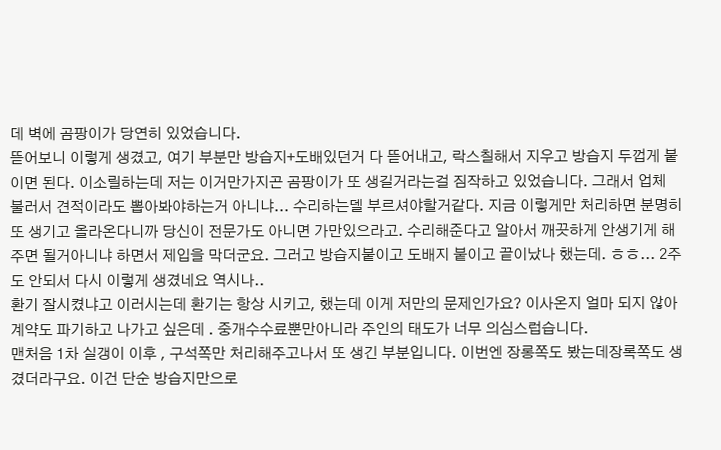데 벽에 곰팡이가 당연히 있었습니다.
뜯어보니 이렇게 생겼고, 여기 부분만 방습지+도배있던거 다 뜯어내고, 락스칠해서 지우고 방습지 두껍게 붙이면 된다. 이소릴하는데 저는 이거만가지곤 곰팡이가 또 생길거라는걸 짐작하고 있었습니다. 그래서 업체 불러서 견적이라도 뽑아봐야하는거 아니냐... 수리하는델 부르셔야할거같다. 지금 이렇게만 처리하면 분명히 또 생기고 올라온다니까 당신이 전문가도 아니면 가만있으라고. 수리해준다고 알아서 깨끗하게 안생기게 해주면 될거아니냐 하면서 제입을 막더군요. 그러고 방습지붙이고 도배지 붙이고 끝이났나 했는데. ㅎㅎ... 2주도 안되서 다시 이렇게 생겼네요 역시나..
환기 잘시켰냐고 이러시는데 환기는 항상 시키고, 했는데 이게 저만의 문제인가요? 이사온지 얼마 되지 않아 계약도 파기하고 나가고 싶은데 . 중개수수료뿐만아니라 주인의 태도가 너무 의심스럽습니다.
맨처음 1차 실갱이 이후 , 구석쪽만 처리해주고나서 또 생긴 부분입니다. 이번엔 장롱쪽도 봤는데장록쪽도 생겼더라구요. 이건 단순 방습지만으로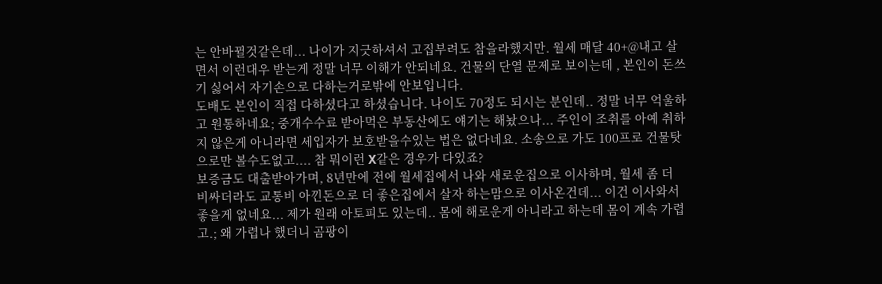는 안바뀔것같은데... 나이가 지긋하셔서 고집부려도 참을라했지만. 월세 매달 40+@내고 살면서 이런대우 받는게 정말 너무 이해가 안되네요. 건물의 단열 문제로 보이는데 , 본인이 돈쓰기 싫어서 자기손으로 다하는거로밖에 안보입니다.
도배도 본인이 직접 다하셨다고 하셨습니다. 나이도 70정도 되시는 분인데.. 정말 너무 억울하고 원통하네요; 중개수수료 받아먹은 부동산에도 얘기는 해놨으나... 주인이 조취를 아예 취하지 않은게 아니라면 세입자가 보호받을수있는 법은 없다네요. 소송으로 가도 100프로 건물탓으로만 볼수도없고.... 참 뭐이런 X같은 경우가 다있죠?
보증금도 대출받아가며, 8년만에 전에 월세집에서 나와 새로운집으로 이사하며, 월세 좀 더 비싸더라도 교통비 아낀돈으로 더 좋은집에서 살자 하는맘으로 이사온건데... 이건 이사와서 좋을게 없네요... 제가 원래 아토피도 있는데.. 몸에 해로운게 아니라고 하는데 몸이 계속 가렵고.; 왜 가렵나 했더니 곰팡이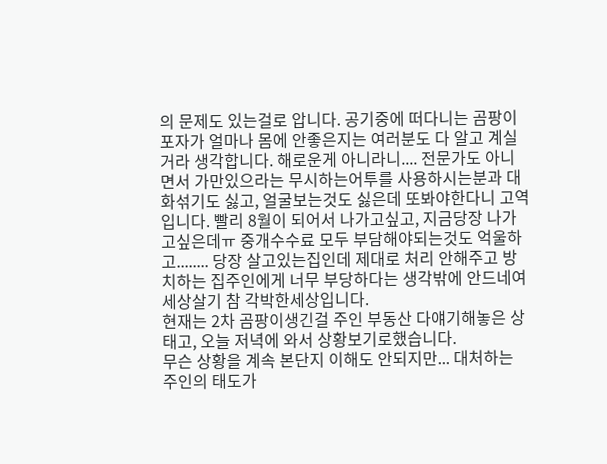의 문제도 있는걸로 압니다. 공기중에 떠다니는 곰팡이 포자가 얼마나 몸에 안좋은지는 여러분도 다 알고 계실거라 생각합니다. 해로운게 아니라니.... 전문가도 아니면서 가만있으라는 무시하는어투를 사용하시는분과 대화섞기도 싫고, 얼굴보는것도 싫은데 또봐야한다니 고역입니다. 빨리 8월이 되어서 나가고싶고, 지금당장 나가고싶은데ㅠ 중개수수료 모두 부담해야되는것도 억울하고........ 당장 살고있는집인데 제대로 처리 안해주고 방치하는 집주인에게 너무 부당하다는 생각밖에 안드네여 세상살기 참 각박한세상입니다.
현재는 2차 곰팡이생긴걸 주인 부동산 다얘기해놓은 상태고, 오늘 저녁에 와서 상황보기로했습니다.
무슨 상황을 계속 본단지 이해도 안되지만... 대처하는 주인의 태도가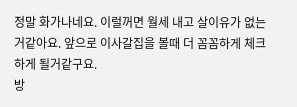정말 화가나네요. 이럴꺼면 월세 내고 살이유가 없는거같아요. 앞으로 이사갈집을 볼때 더 꼼꼼하게 체크하게 될거같구요.
방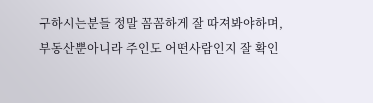구하시는분들 정말 꼼꼼하게 잘 따져봐야하며, 부동산뿐아니라 주인도 어떤사람인지 잘 확인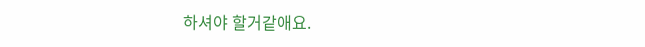하셔야 할거같애요.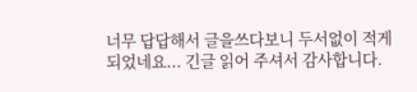너무 답답해서 글을쓰다보니 두서없이 적게 되었네요... 긴글 읽어 주셔서 감사합니다.